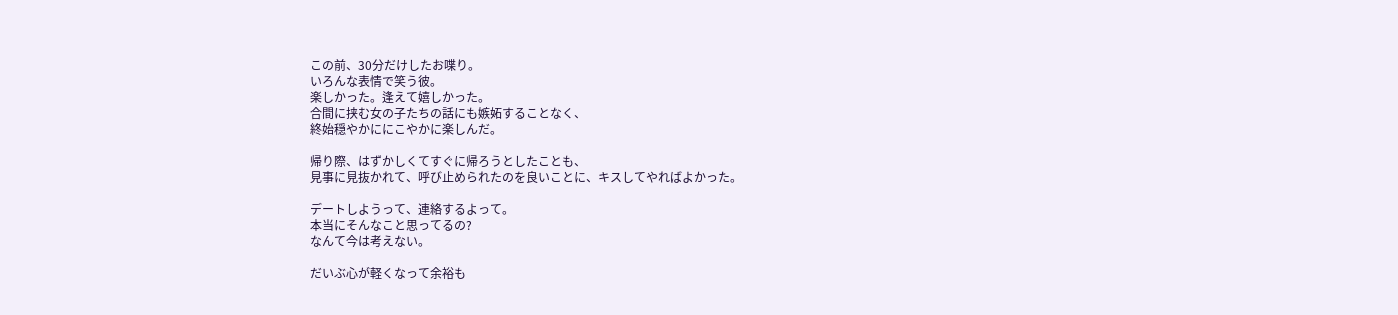この前、30分だけしたお喋り。
いろんな表情で笑う彼。
楽しかった。逢えて嬉しかった。
合間に挟む女の子たちの話にも嫉妬することなく、
終始穏やかににこやかに楽しんだ。

帰り際、はずかしくてすぐに帰ろうとしたことも、
見事に見抜かれて、呼び止められたのを良いことに、キスしてやればよかった。

デートしようって、連絡するよって。
本当にそんなこと思ってるの?
なんて今は考えない。

だいぶ心が軽くなって余裕も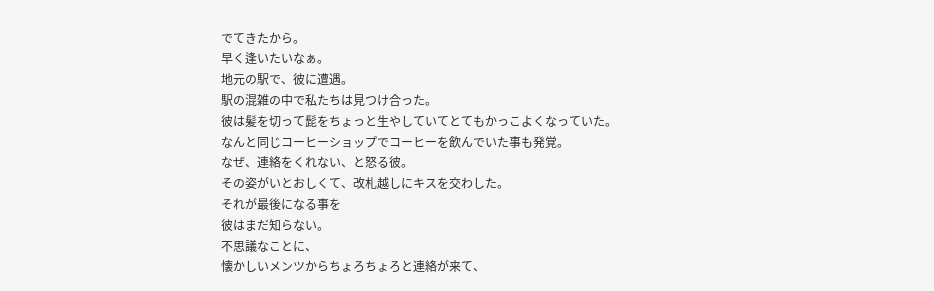でてきたから。
早く逢いたいなぁ。
地元の駅で、彼に遭遇。
駅の混雑の中で私たちは見つけ合った。
彼は髪を切って髭をちょっと生やしていてとてもかっこよくなっていた。
なんと同じコーヒーショップでコーヒーを飲んでいた事も発覚。
なぜ、連絡をくれない、と怒る彼。
その姿がいとおしくて、改札越しにキスを交わした。
それが最後になる事を
彼はまだ知らない。
不思議なことに、
懐かしいメンツからちょろちょろと連絡が来て、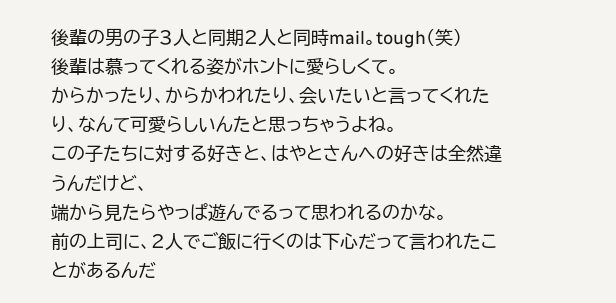後輩の男の子3人と同期2人と同時mail。tough(笑)
後輩は慕ってくれる姿がホントに愛らしくて。
からかったり、からかわれたり、会いたいと言ってくれたり、なんて可愛らしいんたと思っちゃうよね。
この子たちに対する好きと、はやとさんへの好きは全然違うんだけど、
端から見たらやっぱ遊んでるって思われるのかな。
前の上司に、2人でご飯に行くのは下心だって言われたことがあるんだ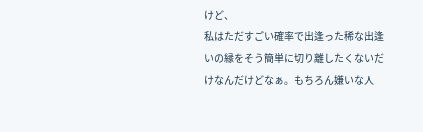けど、
私はただすごい確率で出逢った稀な出逢いの縁をそう簡単に切り離したくないだけなんだけどなぁ。もちろん嫌いな人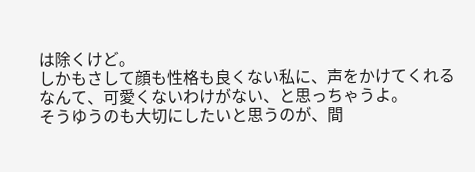は除くけど。
しかもさして顔も性格も良くない私に、声をかけてくれるなんて、可愛くないわけがない、と思っちゃうよ。
そうゆうのも大切にしたいと思うのが、間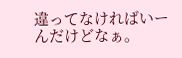違ってなければいーんだけどなぁ。